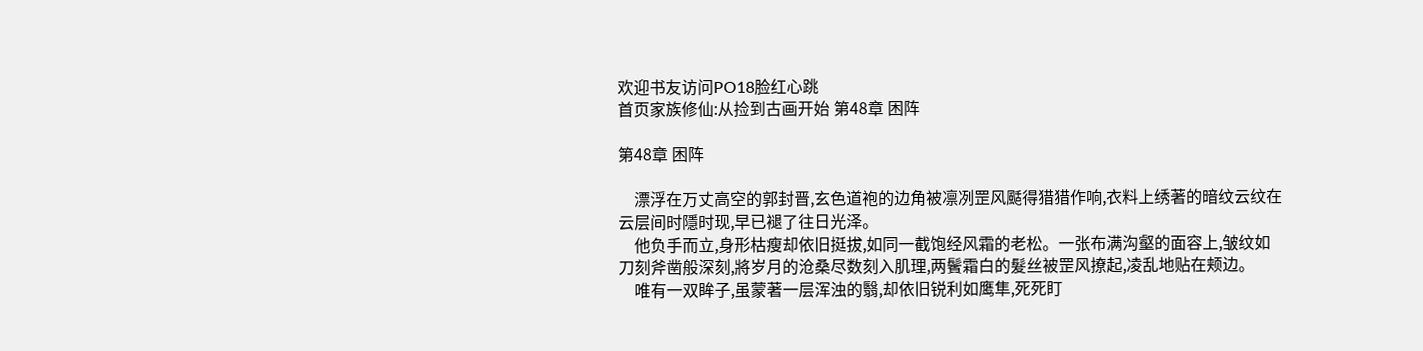欢迎书友访问PO18脸红心跳
首页家族修仙:从捡到古画开始 第48章 困阵

第48章 困阵

    漂浮在万丈高空的郭封晋,玄色道袍的边角被凛冽罡风颳得猎猎作响,衣料上绣著的暗纹云纹在云层间时隱时现,早已褪了往日光泽。
    他负手而立,身形枯瘦却依旧挺拔,如同一截饱经风霜的老松。一张布满沟壑的面容上,皱纹如刀刻斧凿般深刻,將岁月的沧桑尽数刻入肌理,两鬢霜白的髮丝被罡风撩起,凌乱地贴在颊边。
    唯有一双眸子,虽蒙著一层浑浊的翳,却依旧锐利如鹰隼,死死盯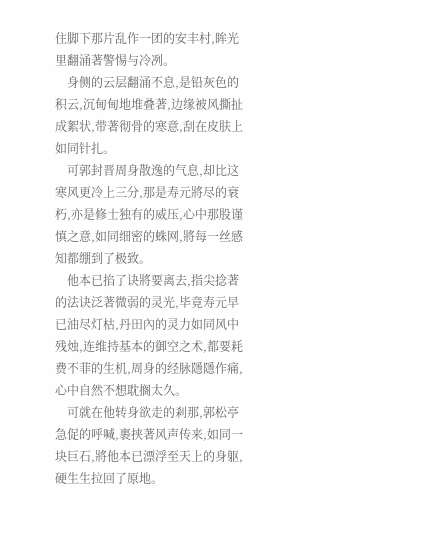住脚下那片乱作一团的安丰村,眸光里翻涌著警惕与冷冽。
    身侧的云层翻涌不息,是铅灰色的积云,沉甸甸地堆叠著,边缘被风撕扯成絮状,带著彻骨的寒意,刮在皮肤上如同针扎。
    可郭封晋周身散逸的气息,却比这寒风更冷上三分,那是寿元將尽的衰朽,亦是修士独有的威压,心中那股谨慎之意,如同细密的蛛网,將每一丝感知都绷到了极致。
    他本已掐了诀將要离去,指尖捻著的法诀泛著微弱的灵光,毕竟寿元早已油尽灯枯,丹田內的灵力如同风中残烛,连维持基本的御空之术,都要耗费不菲的生机,周身的经脉隱隱作痛,心中自然不想耽搁太久。
    可就在他转身欲走的剎那,郭松亭急促的呼喊,裹挟著风声传来,如同一块巨石,將他本已漂浮至天上的身躯,硬生生拉回了原地。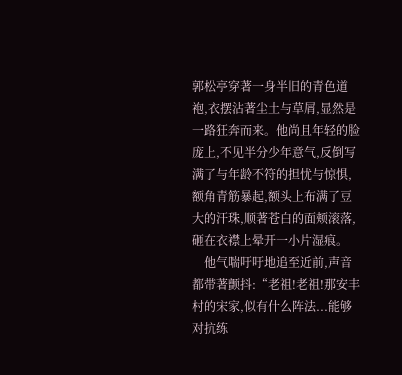郭松亭穿著一身半旧的青色道袍,衣摆沾著尘土与草屑,显然是一路狂奔而来。他尚且年轻的脸庞上,不见半分少年意气,反倒写满了与年龄不符的担忧与惊惧,额角青筋暴起,额头上布满了豆大的汗珠,顺著苍白的面颊滚落,砸在衣襟上晕开一小片湿痕。
    他气喘吁吁地追至近前,声音都带著颤抖:“老祖!老祖!那安丰村的宋家,似有什么阵法...能够对抗练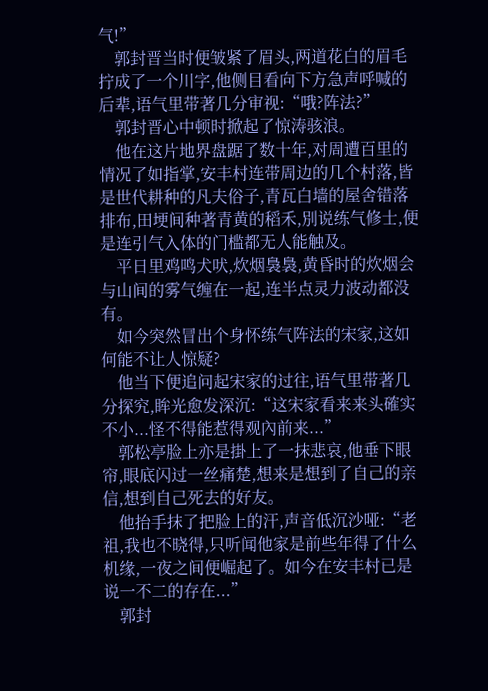气!”
    郭封晋当时便皱紧了眉头,两道花白的眉毛拧成了一个川字,他侧目看向下方急声呼喊的后辈,语气里带著几分审视:“哦?阵法?”
    郭封晋心中顿时掀起了惊涛骇浪。
    他在这片地界盘踞了数十年,对周遭百里的情况了如指掌,安丰村连带周边的几个村落,皆是世代耕种的凡夫俗子,青瓦白墙的屋舍错落排布,田埂间种著青黄的稻禾,別说练气修士,便是连引气入体的门槛都无人能触及。
    平日里鸡鸣犬吠,炊烟裊裊,黄昏时的炊烟会与山间的雾气缠在一起,连半点灵力波动都没有。
    如今突然冒出个身怀练气阵法的宋家,这如何能不让人惊疑?
    他当下便追问起宋家的过往,语气里带著几分探究,眸光愈发深沉:“这宋家看来来头確实不小...怪不得能惹得观內前来...”
    郭松亭脸上亦是掛上了一抹悲哀,他垂下眼帘,眼底闪过一丝痛楚,想来是想到了自己的亲信,想到自己死去的好友。
    他抬手抹了把脸上的汗,声音低沉沙哑:“老祖,我也不晓得,只听闻他家是前些年得了什么机缘,一夜之间便崛起了。如今在安丰村已是说一不二的存在...”
    郭封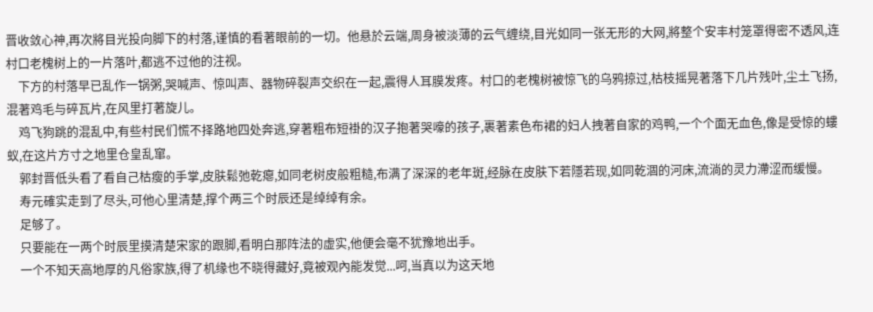晋收敛心神,再次將目光投向脚下的村落,谨慎的看著眼前的一切。他悬於云端,周身被淡薄的云气缠绕,目光如同一张无形的大网,將整个安丰村笼罩得密不透风,连村口老槐树上的一片落叶,都逃不过他的注视。
    下方的村落早已乱作一锅粥,哭喊声、惊叫声、器物碎裂声交织在一起,震得人耳膜发疼。村口的老槐树被惊飞的乌鸦掠过,枯枝摇晃著落下几片残叶,尘土飞扬,混著鸡毛与碎瓦片,在风里打著旋儿。
    鸡飞狗跳的混乱中,有些村民们慌不择路地四处奔逃,穿著粗布短褂的汉子抱著哭嚎的孩子,裹著素色布裙的妇人拽著自家的鸡鸭,一个个面无血色,像是受惊的螻蚁,在这片方寸之地里仓皇乱窜。
    郭封晋低头看了看自己枯瘦的手掌,皮肤鬆弛乾瘪,如同老树皮般粗糙,布满了深深的老年斑,经脉在皮肤下若隱若现,如同乾涸的河床,流淌的灵力滯涩而缓慢。
    寿元確实走到了尽头,可他心里清楚,撑个两三个时辰还是绰绰有余。
    足够了。
    只要能在一两个时辰里摸清楚宋家的跟脚,看明白那阵法的虚实,他便会毫不犹豫地出手。
    一个不知天高地厚的凡俗家族,得了机缘也不晓得藏好,竟被观內能发觉...呵,当真以为这天地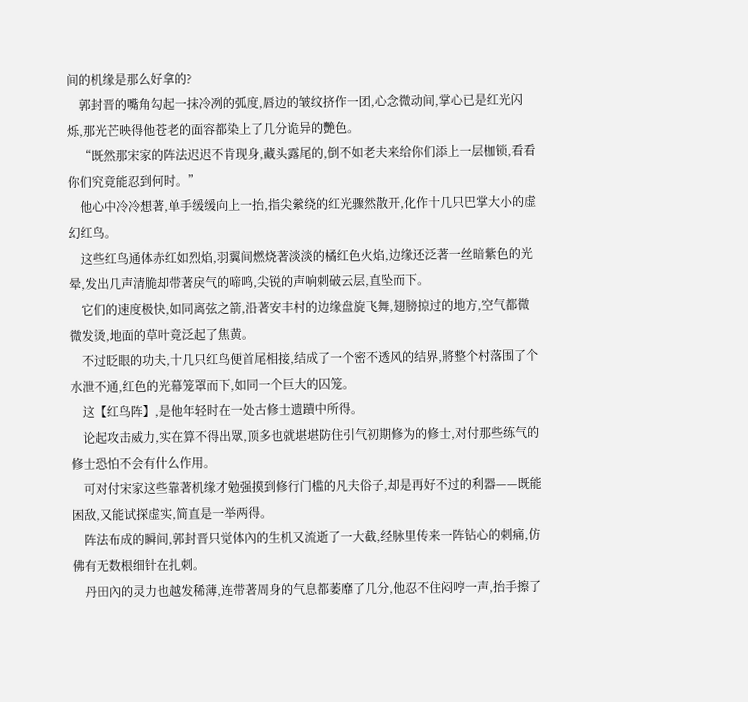间的机缘是那么好拿的?
    郭封晋的嘴角勾起一抹冷冽的弧度,唇边的皱纹挤作一团,心念微动间,掌心已是红光闪烁,那光芒映得他苍老的面容都染上了几分诡异的艷色。
    “既然那宋家的阵法迟迟不肯现身,藏头露尾的,倒不如老夫来给你们添上一层枷锁,看看你们究竟能忍到何时。”
    他心中冷冷想著,单手缓缓向上一抬,指尖縈绕的红光骤然散开,化作十几只巴掌大小的虚幻红鸟。
    这些红鸟通体赤红如烈焰,羽翼间燃烧著淡淡的橘红色火焰,边缘还泛著一丝暗紫色的光晕,发出几声清脆却带著戾气的啼鸣,尖锐的声响刺破云层,直坠而下。
    它们的速度极快,如同离弦之箭,沿著安丰村的边缘盘旋飞舞,翅膀掠过的地方,空气都微微发烫,地面的草叶竟泛起了焦黄。
    不过眨眼的功夫,十几只红鸟便首尾相接,结成了一个密不透风的结界,將整个村落围了个水泄不通,红色的光幕笼罩而下,如同一个巨大的囚笼。
    这【红鸟阵】,是他年轻时在一处古修士遗蹟中所得。
    论起攻击威力,实在算不得出眾,顶多也就堪堪防住引气初期修为的修士,对付那些练气的修士恐怕不会有什么作用。
    可对付宋家这些靠著机缘才勉强摸到修行门槛的凡夫俗子,却是再好不过的利器——既能困敌,又能试探虚实,简直是一举两得。
    阵法布成的瞬间,郭封晋只觉体內的生机又流逝了一大截,经脉里传来一阵钻心的刺痛,仿佛有无数根细针在扎刺。
    丹田內的灵力也越发稀薄,连带著周身的气息都萎靡了几分,他忍不住闷哼一声,抬手擦了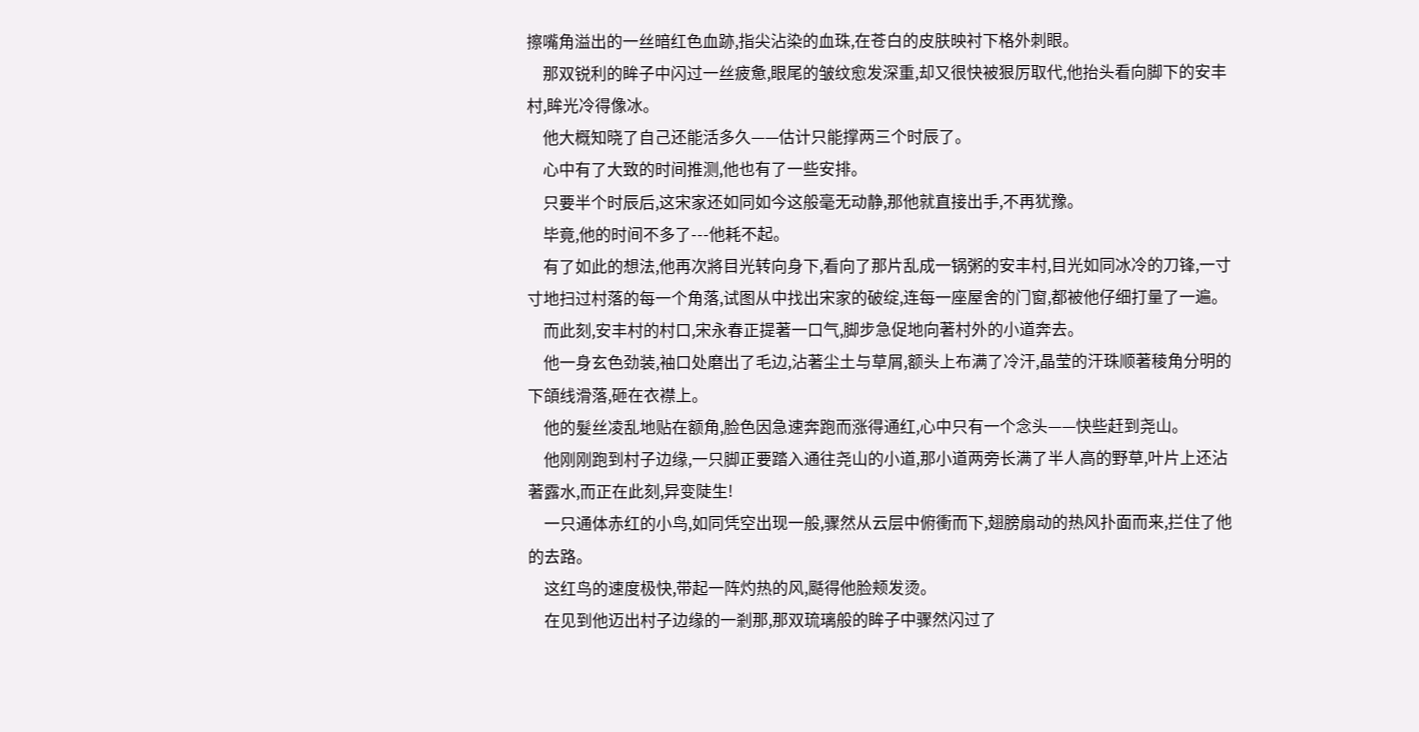擦嘴角溢出的一丝暗红色血跡,指尖沾染的血珠,在苍白的皮肤映衬下格外刺眼。
    那双锐利的眸子中闪过一丝疲惫,眼尾的皱纹愈发深重,却又很快被狠厉取代,他抬头看向脚下的安丰村,眸光冷得像冰。
    他大概知晓了自己还能活多久——估计只能撑两三个时辰了。
    心中有了大致的时间推测,他也有了一些安排。
    只要半个时辰后,这宋家还如同如今这般毫无动静,那他就直接出手,不再犹豫。
    毕竟,他的时间不多了---他耗不起。
    有了如此的想法,他再次將目光转向身下,看向了那片乱成一锅粥的安丰村,目光如同冰冷的刀锋,一寸寸地扫过村落的每一个角落,试图从中找出宋家的破绽,连每一座屋舍的门窗,都被他仔细打量了一遍。
    而此刻,安丰村的村口,宋永春正提著一口气,脚步急促地向著村外的小道奔去。
    他一身玄色劲装,袖口处磨出了毛边,沾著尘土与草屑,额头上布满了冷汗,晶莹的汗珠顺著稜角分明的下頜线滑落,砸在衣襟上。
    他的髮丝凌乱地贴在额角,脸色因急速奔跑而涨得通红,心中只有一个念头——快些赶到尧山。
    他刚刚跑到村子边缘,一只脚正要踏入通往尧山的小道,那小道两旁长满了半人高的野草,叶片上还沾著露水,而正在此刻,异变陡生!
    一只通体赤红的小鸟,如同凭空出现一般,骤然从云层中俯衝而下,翅膀扇动的热风扑面而来,拦住了他的去路。
    这红鸟的速度极快,带起一阵灼热的风,颳得他脸颊发烫。
    在见到他迈出村子边缘的一剎那,那双琉璃般的眸子中骤然闪过了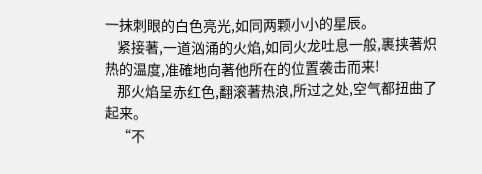一抹刺眼的白色亮光,如同两颗小小的星辰。
    紧接著,一道汹涌的火焰,如同火龙吐息一般,裹挟著炽热的温度,准確地向著他所在的位置袭击而来!
    那火焰呈赤红色,翻滚著热浪,所过之处,空气都扭曲了起来。
    “不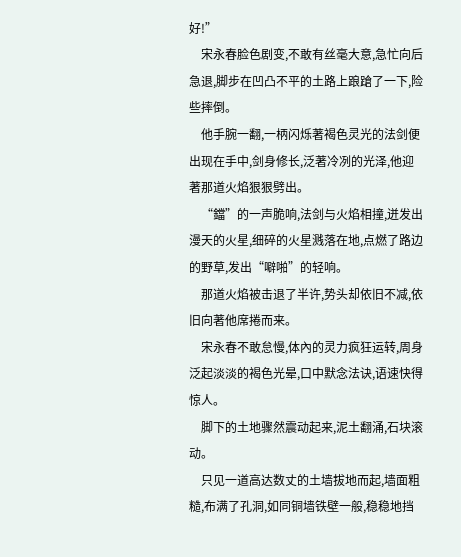好!”
    宋永春脸色剧变,不敢有丝毫大意,急忙向后急退,脚步在凹凸不平的土路上踉蹌了一下,险些摔倒。
    他手腕一翻,一柄闪烁著褐色灵光的法剑便出现在手中,剑身修长,泛著冷冽的光泽,他迎著那道火焰狠狠劈出。
    “鐺”的一声脆响,法剑与火焰相撞,迸发出漫天的火星,细碎的火星溅落在地,点燃了路边的野草,发出“噼啪”的轻响。
    那道火焰被击退了半许,势头却依旧不减,依旧向著他席捲而来。
    宋永春不敢怠慢,体內的灵力疯狂运转,周身泛起淡淡的褐色光晕,口中默念法诀,语速快得惊人。
    脚下的土地骤然震动起来,泥土翻涌,石块滚动。
    只见一道高达数丈的土墙拔地而起,墙面粗糙,布满了孔洞,如同铜墙铁壁一般,稳稳地挡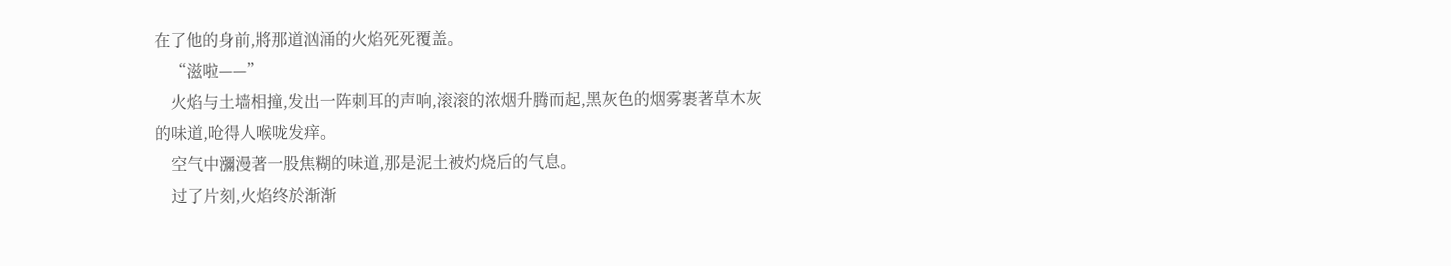在了他的身前,將那道汹涌的火焰死死覆盖。
    “滋啦——”
    火焰与土墙相撞,发出一阵刺耳的声响,滚滚的浓烟升腾而起,黑灰色的烟雾裹著草木灰的味道,呛得人喉咙发痒。
    空气中瀰漫著一股焦糊的味道,那是泥土被灼烧后的气息。
    过了片刻,火焰终於渐渐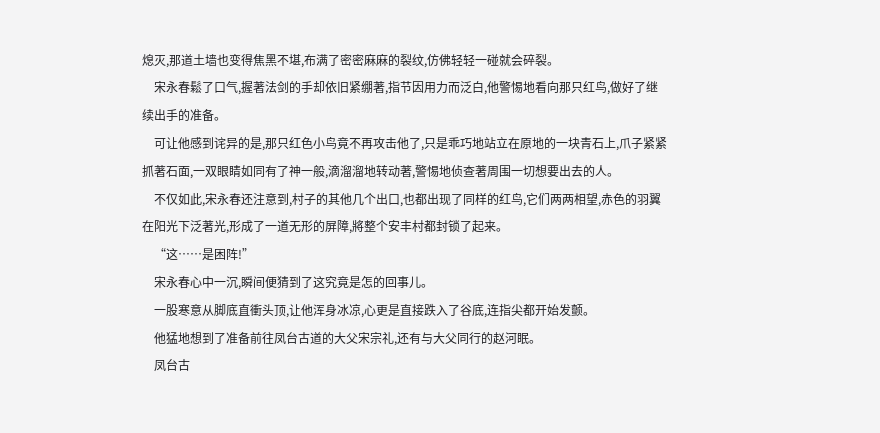熄灭,那道土墙也变得焦黑不堪,布满了密密麻麻的裂纹,仿佛轻轻一碰就会碎裂。
    宋永春鬆了口气,握著法剑的手却依旧紧绷著,指节因用力而泛白,他警惕地看向那只红鸟,做好了继续出手的准备。
    可让他感到诧异的是,那只红色小鸟竟不再攻击他了,只是乖巧地站立在原地的一块青石上,爪子紧紧抓著石面,一双眼睛如同有了神一般,滴溜溜地转动著,警惕地侦查著周围一切想要出去的人。
    不仅如此,宋永春还注意到,村子的其他几个出口,也都出现了同样的红鸟,它们两两相望,赤色的羽翼在阳光下泛著光,形成了一道无形的屏障,將整个安丰村都封锁了起来。
    “这……是困阵!”
    宋永春心中一沉,瞬间便猜到了这究竟是怎的回事儿。
    一股寒意从脚底直衝头顶,让他浑身冰凉,心更是直接跌入了谷底,连指尖都开始发颤。
    他猛地想到了准备前往凤台古道的大父宋宗礼,还有与大父同行的赵河眠。
    凤台古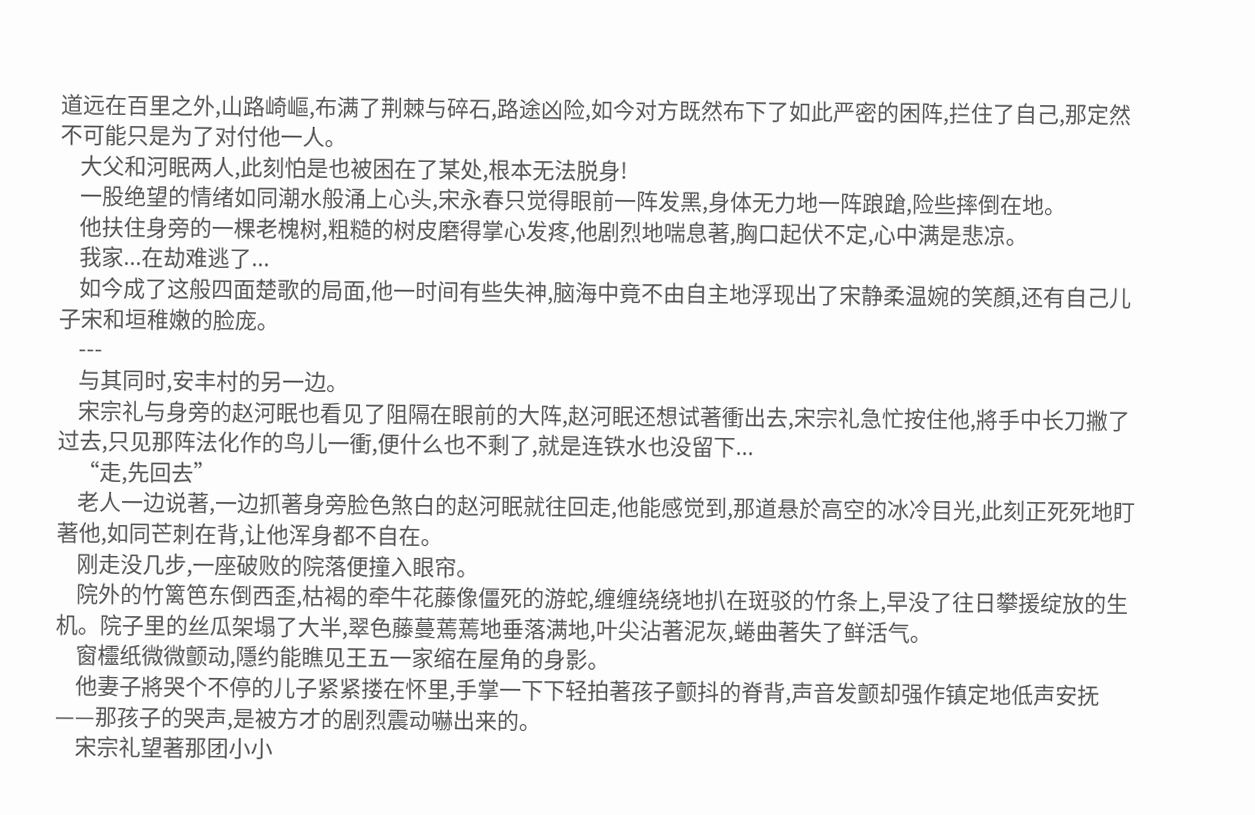道远在百里之外,山路崎嶇,布满了荆棘与碎石,路途凶险,如今对方既然布下了如此严密的困阵,拦住了自己,那定然不可能只是为了对付他一人。
    大父和河眠两人,此刻怕是也被困在了某处,根本无法脱身!
    一股绝望的情绪如同潮水般涌上心头,宋永春只觉得眼前一阵发黑,身体无力地一阵踉蹌,险些摔倒在地。
    他扶住身旁的一棵老槐树,粗糙的树皮磨得掌心发疼,他剧烈地喘息著,胸口起伏不定,心中满是悲凉。
    我家...在劫难逃了...
    如今成了这般四面楚歌的局面,他一时间有些失神,脑海中竟不由自主地浮现出了宋静柔温婉的笑顏,还有自己儿子宋和垣稚嫩的脸庞。
    ---
    与其同时,安丰村的另一边。
    宋宗礼与身旁的赵河眠也看见了阻隔在眼前的大阵,赵河眠还想试著衝出去,宋宗礼急忙按住他,將手中长刀撇了过去,只见那阵法化作的鸟儿一衝,便什么也不剩了,就是连铁水也没留下...
    “走,先回去”
    老人一边说著,一边抓著身旁脸色煞白的赵河眠就往回走,他能感觉到,那道悬於高空的冰冷目光,此刻正死死地盯著他,如同芒刺在背,让他浑身都不自在。
    刚走没几步,一座破败的院落便撞入眼帘。
    院外的竹篱笆东倒西歪,枯褐的牵牛花藤像僵死的游蛇,缠缠绕绕地扒在斑驳的竹条上,早没了往日攀援绽放的生机。院子里的丝瓜架塌了大半,翠色藤蔓蔫蔫地垂落满地,叶尖沾著泥灰,蜷曲著失了鲜活气。
    窗欞纸微微颤动,隱约能瞧见王五一家缩在屋角的身影。
    他妻子將哭个不停的儿子紧紧搂在怀里,手掌一下下轻拍著孩子颤抖的脊背,声音发颤却强作镇定地低声安抚——那孩子的哭声,是被方才的剧烈震动嚇出来的。
    宋宗礼望著那团小小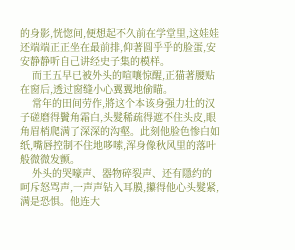的身影,恍惚间,便想起不久前在学堂里,这娃娃还端端正正坐在最前排,仰著圆乎乎的脸蛋,安安静静听自己讲经史子集的模样。
    而王五早已被外头的喧嚷惊醒,正猫著腰贴在窗后,透过窗缝小心翼翼地偷瞄。
    常年的田间劳作,將这个本该身强力壮的汉子磋磨得鬢角霜白,头髮稀疏得遮不住头皮,眼角眉梢爬满了深深的沟壑。此刻他脸色惨白如纸,嘴唇控制不住地哆嗦,浑身像秋风里的落叶般微微发颤。
    外头的哭嚎声、器物碎裂声、还有隱约的呵斥怒骂声,一声声钻入耳膜,攥得他心头髮紧,满是恐惧。他连大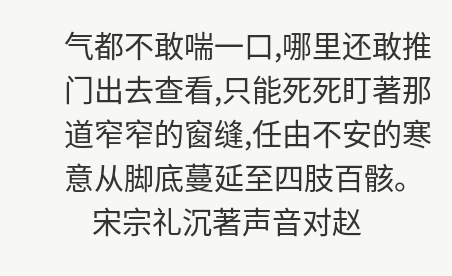气都不敢喘一口,哪里还敢推门出去查看,只能死死盯著那道窄窄的窗缝,任由不安的寒意从脚底蔓延至四肢百骸。
    宋宗礼沉著声音对赵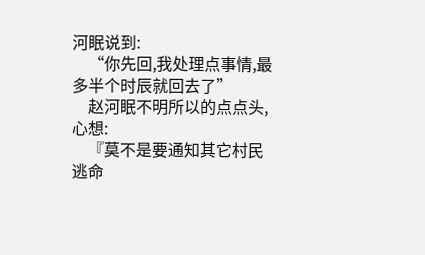河眠说到:
    “你先回,我处理点事情,最多半个时辰就回去了”
    赵河眠不明所以的点点头,心想:
    『莫不是要通知其它村民逃命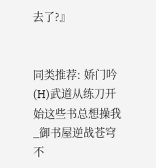去了?』


同类推荐: 娇门吟(H)武道从练刀开始这些书总想操我_御书屋逆战苍穹不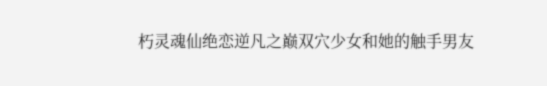朽灵魂仙绝恋逆凡之巅双穴少女和她的触手男友